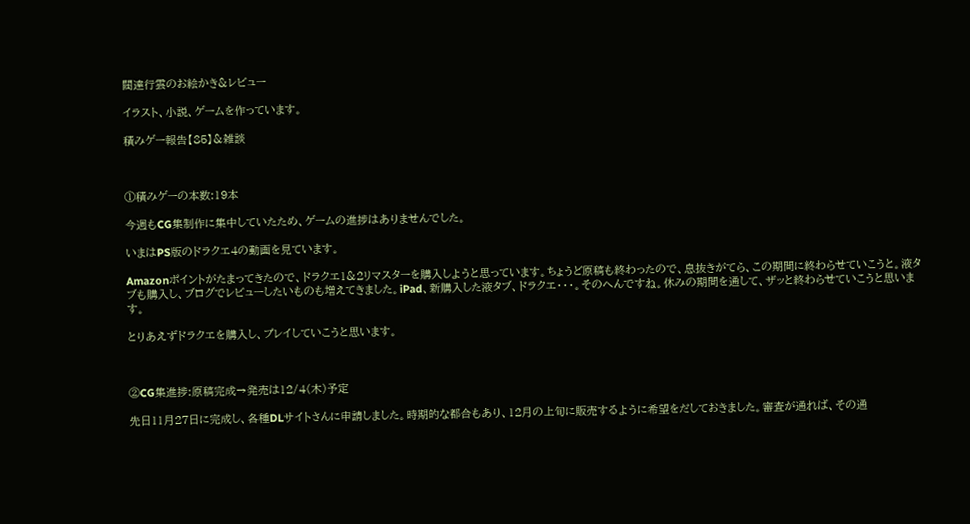闊達行雲のお絵かき&レビュー

イラスト、小説、ゲームを作っています。

積みゲー報告【85】&雑談



①積みゲーの本数:19本

今週もCG集制作に集中していたため、ゲームの進捗はありませんでした。

いまはPS版のドラクエ4の動画を見ています。

Amazonポイントがたまってきたので、ドラクエ1&2リマスターを購入しようと思っています。ちょうど原稿も終わったので、息抜きがてら、この期間に終わらせていこうと。液タブも購入し、ブログでレビューしたいものも増えてきました。iPad、新購入した液タブ、ドラクエ・・・。そのへんですね。休みの期間を通して、ザッと終わらせていこうと思います。

とりあえずドラクエを購入し、プレイしていこうと思います。



②CG集進捗:原稿完成→発売は12/4(木)予定

先日11月27日に完成し、各種DLサイトさんに申請しました。時期的な都合もあり、12月の上旬に販売するように希望をだしておきました。審査が通れば、その通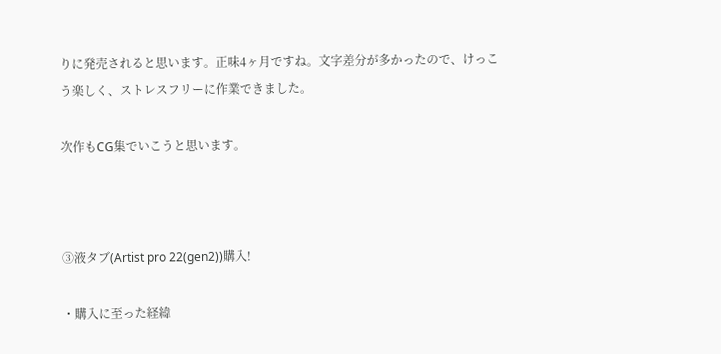りに発売されると思います。正味4ヶ月ですね。文字差分が多かったので、けっこう楽しく、ストレスフリーに作業できました。

次作もCG集でいこうと思います。



③液タブ(Artist pro 22(gen2))購入!

・購入に至った経緯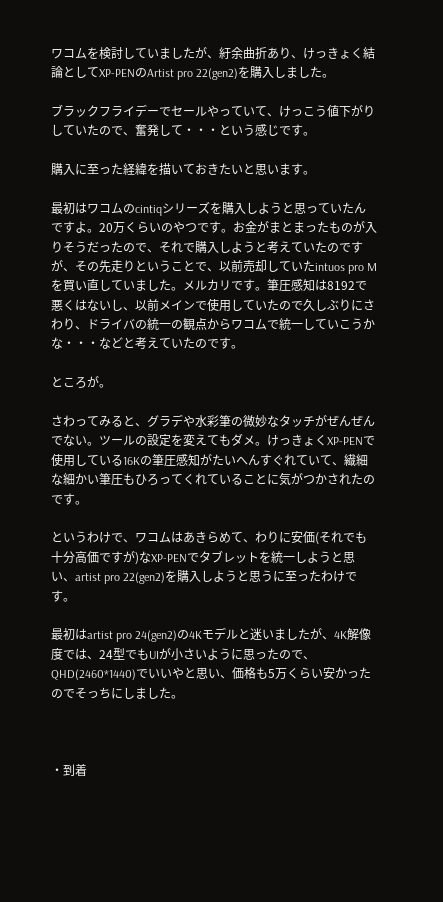ワコムを検討していましたが、紆余曲折あり、けっきょく結論としてXP-PENのArtist pro 22(gen2)を購入しました。

ブラックフライデーでセールやっていて、けっこう値下がりしていたので、奮発して・・・という感じです。

購入に至った経緯を描いておきたいと思います。

最初はワコムのcintiqシリーズを購入しようと思っていたんですよ。20万くらいのやつです。お金がまとまったものが入りそうだったので、それで購入しようと考えていたのですが、その先走りということで、以前売却していたintuos pro Mを買い直していました。メルカリです。筆圧感知は8192で悪くはないし、以前メインで使用していたので久しぶりにさわり、ドライバの統一の観点からワコムで統一していこうかな・・・などと考えていたのです。

ところが。

さわってみると、グラデや水彩筆の微妙なタッチがぜんぜんでない。ツールの設定を変えてもダメ。けっきょくXP-PENで使用している16Kの筆圧感知がたいへんすぐれていて、繊細な細かい筆圧もひろってくれていることに気がつかされたのです。

というわけで、ワコムはあきらめて、わりに安価(それでも十分高価ですが)なXP-PENでタブレットを統一しようと思い、artist pro 22(gen2)を購入しようと思うに至ったわけです。

最初はartist pro 24(gen2)の4Kモデルと迷いましたが、4K解像度では、24型でもUIが小さいように思ったので、QHD(2460*1440)でいいやと思い、価格も5万くらい安かったのでそっちにしました。



・到着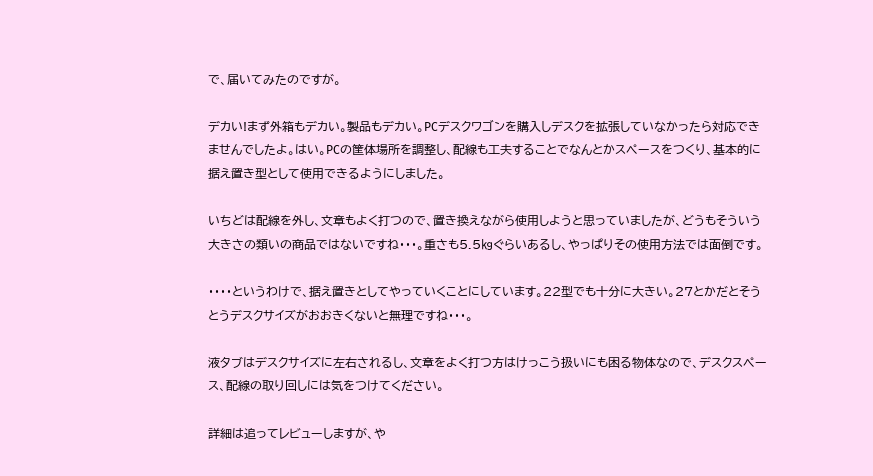で、届いてみたのですが。

デカい!まず外箱もデカい。製品もデカい。PCデスクワゴンを購入しデスクを拡張していなかったら対応できませんでしたよ。はい。PCの筐体場所を調整し、配線も工夫することでなんとかスペースをつくり、基本的に据え置き型として使用できるようにしました。

いちどは配線を外し、文章もよく打つので、置き換えながら使用しようと思っていましたが、どうもそういう大きさの類いの商品ではないですね・・・。重さも5.5㎏ぐらいあるし、やっぱりその使用方法では面倒です。

・・・・というわけで、据え置きとしてやっていくことにしています。22型でも十分に大きい。27とかだとそうとうデスクサイズがおおきくないと無理ですね・・・。

液タブはデスクサイズに左右されるし、文章をよく打つ方はけっこう扱いにも困る物体なので、デスクスペース、配線の取り回しには気をつけてください。

詳細は追ってレビューしますが、や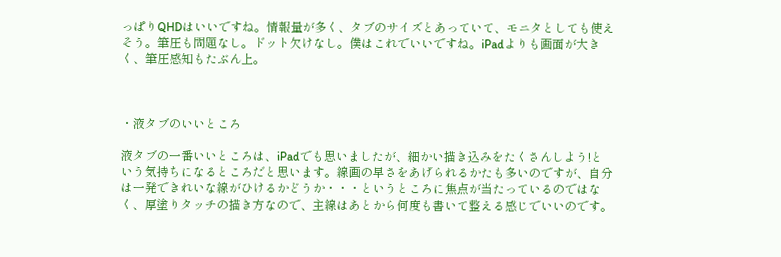っぱりQHDはいいですね。情報量が多く、タブのサイズとあっていて、モニタとしても使えそう。筆圧も問題なし。ドット欠けなし。僕はこれでいいですね。iPadよりも画面が大きく、筆圧感知もたぶん上。



・液タブのいいところ

液タブの一番いいところは、iPadでも思いましたが、細かい描き込みをたくさんしよう!という気持ちになるところだと思います。線画の早さをあげられるかたも多いのですが、自分は一発できれいな線がひけるかどうか・・・というところに焦点が当たっているのではなく、厚塗りタッチの描き方なので、主線はあとから何度も書いて整える感じでいいのです。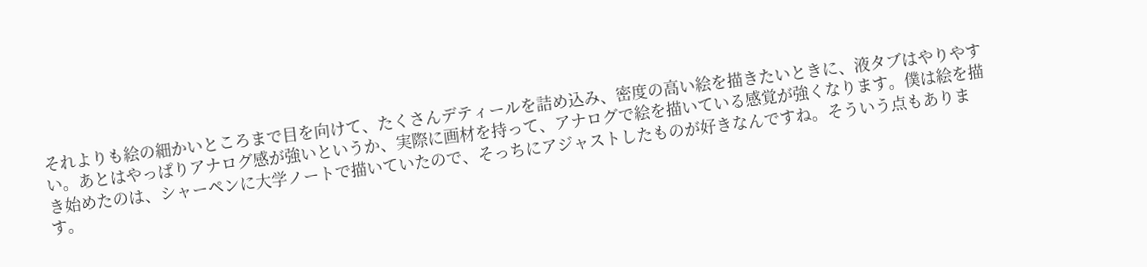それよりも絵の細かいところまで目を向けて、たくさんデティールを詰め込み、密度の高い絵を描きたいときに、液タブはやりやすい。あとはやっぱりアナログ感が強いというか、実際に画材を持って、アナログで絵を描いている感覚が強くなります。僕は絵を描き始めたのは、シャーペンに大学ノートで描いていたので、そっちにアジャストしたものが好きなんですね。そういう点もあります。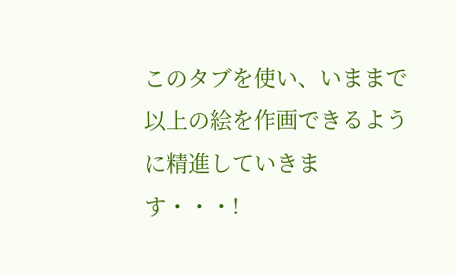このタブを使い、いままで以上の絵を作画できるように精進していきます・・・!